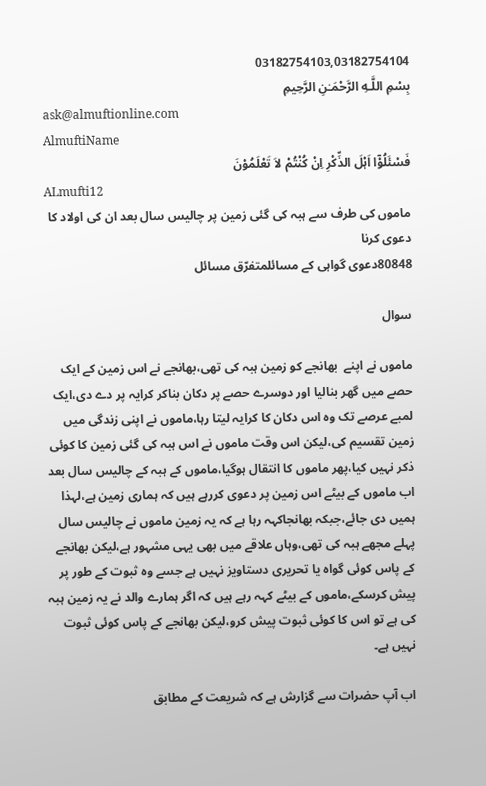03182754103,03182754104
بِسْمِ اللَّـهِ الرَّحْمَـٰنِ الرَّحِيمِ
ask@almuftionline.com
AlmuftiName
فَسْئَلُوْٓا اَہْلَ الذِّکْرِ اِنْ کُنْتُمْ لاَ تَعْلَمُوْنَ
ALmufti12
ماموں کی طرف سے ہبہ کی گئی زمین پر چالیس سال بعد ان کی اولاد کا دعوی کرنا
80848دعوی گواہی کے مسائلمتفرّق مسائل

سوال

ماموں نے اپنے  بھانجے کو زمین ہبہ کی تھی،بھانجے نے اس زمین کے ایک حصے میں گھر بنالیا اور دوسرے حصے پر دکان بناکر کرایہ پر دے دی،ایک لمبے عرصے تک وہ اس دکان کا کرایہ لیتا رہا،ماموں نے اپنی زندگی میں زمین تقسیم کی،لیکن اس وقت ماموں نے اس ہبہ کی گئی زمین کا کوئی ذکر نہیں کیا،پھر ماموں کا انتقال ہوگیا،ماموں کے ہبہ کے چالیس سال بعد اب ماموں کے بیٹے اس زمین پر دعوی کررہے ہیں کہ ہماری زمین ہے،لہذا ہمیں دی جائے،جبکہ بھانجاکہہ رہا ہے کہ یہ زمین ماموں نے چالیس سال پہلے مجھے ہبہ کی تھی،وہاں علاقے میں بھی یہی مشہور ہے،لیکن بھانجے کے پاس کوئی گواہ یا تحریری دستاویز نہیں ہے جسے وہ ثبوت کے طور پر پیش کرسکے،ماموں کے بیٹے کہہ رہے ہیں کہ اگر ہمارے والد نے یہ زمین ہبہ کی ہے تو اس کا کوئی ثبوت پیش کرو،لیکن بھانجے کے پاس کوئی ثبوت نہیں ہے۔

اب آپ حضرات سے گزارش ہے کہ شریعت کے مطابق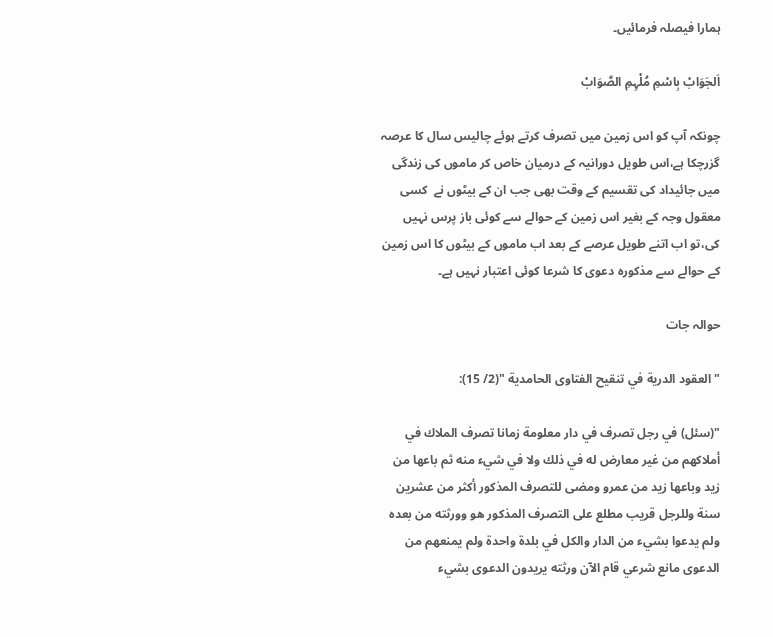ہمارا فیصلہ فرمائیں۔

اَلجَوَابْ بِاسْمِ مُلْہِمِ الصَّوَابْ

چونکہ آپ کو اس زمین میں تصرف کرتے ہوئے چالیس سال کا عرصہ گزرچکا ہے،اس طویل دورانیہ کے درمیان خاص کر ماموں کی زندگی میں جائیداد کی تقسیم کے وقت بھی جب ان کے بیٹوں نے  کسی معقول وجہ کے بغیر اس زمین کے حوالے سے کوئی باز پرس نہیں کی،تو اب اتنے طویل عرصے کے بعد اب ماموں کے بیٹوں کا اس زمین کے حوالے سے مذکورہ دعوی کا شرعا کوئی اعتبار نہیں ہے۔

حوالہ جات

"العقود الدرية في تنقيح الفتاوى الحامدية "(2/ 15):

"(سئل) في رجل تصرف في دار معلومة زمانا تصرف الملاك في أملاكهم من غير معارض له في ذلك ولا في شيء منه ثم باعها من زيد وباعها زيد من عمرو ومضى للتصرف المذكور أكثر من عشرين سنة وللرجل قريب مطلع على التصرف المذكور هو وورثته من بعده ولم يدعوا بشيء من الدار والكل في بلدة واحدة ولم يمنعهم من الدعوى مانع شرعي قام الآن ورثته يريدون الدعوى بشيء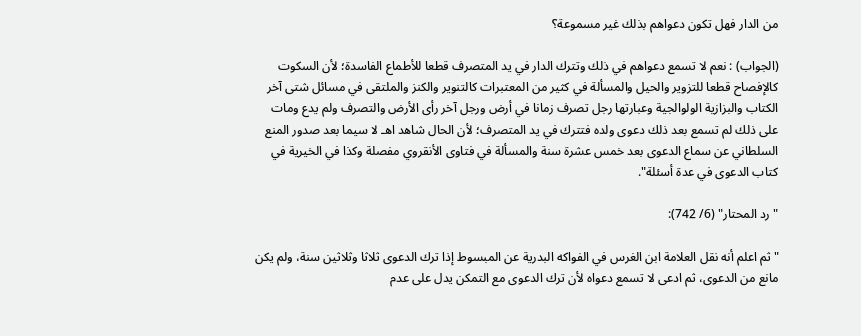من الدار فهل تكون دعواهم بذلك غير مسموعة؟

(الجواب) : نعم لا تسمع دعواهم في ذلك وتترك الدار في يد المتصرف قطعا للأطماع الفاسدة؛ لأن السكوت كالإفصاح قطعا للتزوير والحيل والمسألة في كثير من المعتبرات كالتنوير والكنز والملتقى في مسائل شتى آخر الكتاب والبزازية الولوالجية وعبارتها رجل تصرف زمانا في أرض ورجل آخر رأى الأرض والتصرف ولم يدع ومات على ذلك لم تسمع بعد ذلك دعوى ولده فتترك في يد المتصرف؛ لأن الحال شاهد اهـ لا سيما بعد صدور المنع السلطاني عن سماع الدعوى بعد خمس عشرة سنة والمسألة في فتاوى الأنقروي مفصلة وكذا في الخيرية في كتاب الدعوى في عدة أسئلة".

"رد المحتار" (6/ 742):

"ثم اعلم أنه نقل العلامة ابن الغرس في الفواكه البدرية عن المبسوط إذا ترك الدعوى ثلاثا وثلاثين سنة، ولم يكن مانع من الدعوى، ثم ادعى لا تسمع دعواه لأن ترك الدعوى مع التمكن يدل على عدم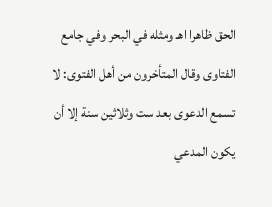الحق ظاهرا اهـ ومثله في البحر وفي جامع الفتاوى وقال المتأخرون من أهل الفتوى: لا تسمع الدعوى بعد ست وثلاثين سنة إلا أن يكون المدعي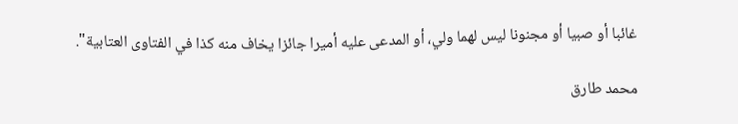غائبا أو صبيا أو مجنونا ليس لهما ولي، أو المدعى عليه أميرا جائزا يخاف منه كذا في الفتاوى العتابية".

محمد طارق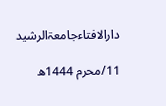دارالافتاءجامعۃالرشید

11/محرم 1444ھ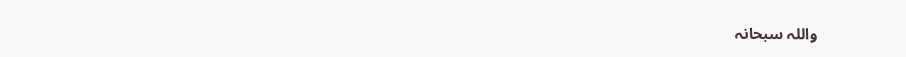واللہ سبحانہ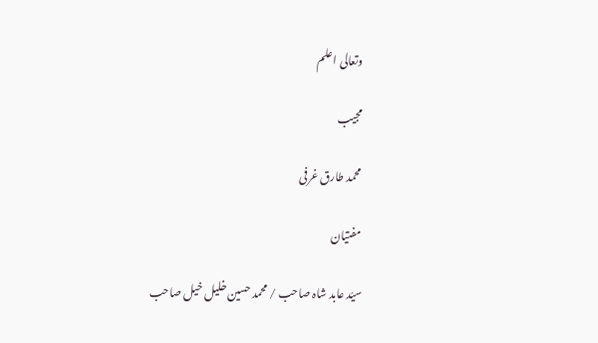وتعالی اعلم

مجیب

محمد طارق غرفی

مفتیان

سیّد عابد شاہ صاحب / محمد حسین خلیل خیل صاحب